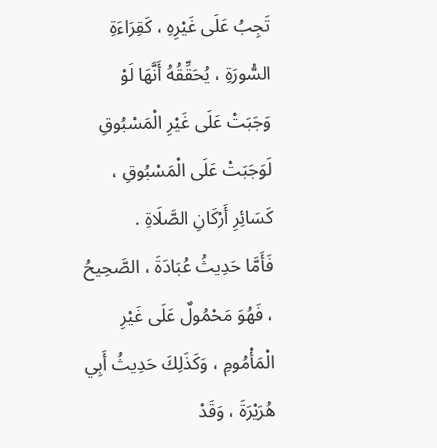تَجِبُ عَلَى غَيْرِهِ ، كَقِرَاءَةِ السُّورَةِ ، يُحَقِّقُهُ أَنَّهَا لَوْ وَجَبَتْ عَلَى غَيْرِ الْمَسْبُوقِ لَوَجَبَتْ عَلَى الْمَسْبُوقِ ، كَسَائِرِ أَرْكَانِ الصَّلَاةِ .
فَأَمَّا حَدِيثُ عُبَادَةَ ، الصَّحِيحُ ، فَهُوَ مَحْمُولٌ عَلَى غَيْرِ الْمَأْمُومِ ، وَكَذَلِكَ حَدِيثُ أَبِي هُرَيْرَةَ ، وَقَدْ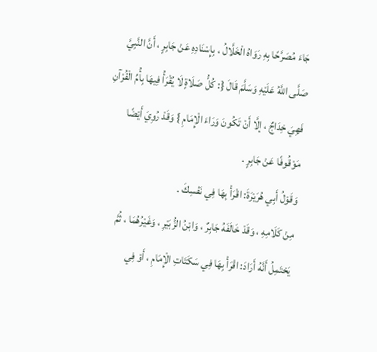جَاءَ مُصَرَّحًا بِهِ رَوَاهُ الْخَلَّالُ ، بِإِسْنَادِهِ عَنْ جَابِرٍ ، أَنَّ النَّبِيَّ صَلَّى اللَّهُ عَلَيْهِ وَسَلَّمَ قَالَ {: كُلُّ صَلَاةٍ لَا يُقْرَأُ فِيهَا بِأُمِّ الْقُرْآنِ فَهِيَ خِدَاجٌ ، إلَّا أَنْ تَكُونَ وَرَاءَ الْإِمَامِ } وَقَدْ رُوِيَ أَيْضًا مَوْقُوفًا عَنْ جَابِرٍ .
وَقَوْلُ أَبِي هُرَيْرَةَ: اقْرَأْ بِهَا فِي نَفْسِكَ .
مِنْ كَلَامِهِ ، وَقَدْ خَالَفَهُ جَابِرٌ ، وَابْنُ الزُّبَيْرِ ، وَغَيْرُهُمَا ، ثُمَّ يَحْتَمِلُ أَنَّهُ أَرَادَ: اقْرَأْ بِهَا فِي سَكَتَاتِ الْإِمَامِ ، أَوْ فِي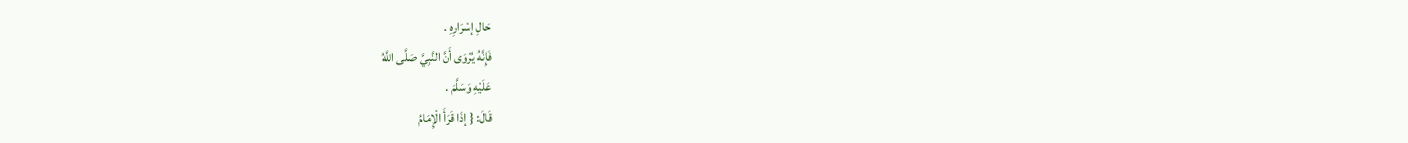حَالِ إسْرَارِهِ .
فَإِنَّهُ يُرْوَى أَنَّ النَّبِيَّ صَلَّى اللَّهُ
عَلَيْهِ وَسَلَّمَ .
قَالَ: { إذَا قَرَأَ الْإِمَامُ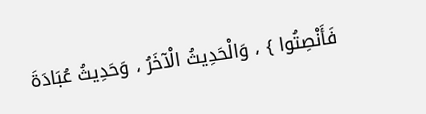فَأَنْصِتُوا } ، وَالْحَدِيثُ الْآخَرُ ، وَحَدِيثُ عُبَادَةَ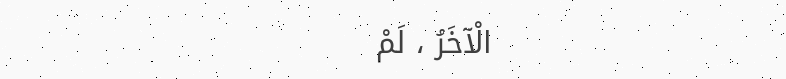الْآخَرُ ، لَمْ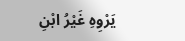يَرْوِهِ غَيْرُ ابْنِ